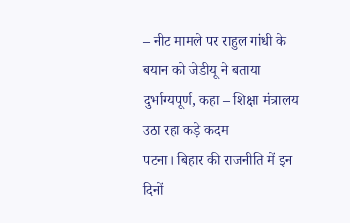– नीट मामले पर राहुल गांधी के बयान को जेडीयू ने बताया दुर्भाग्यपूर्ण, कहा – शिक्षा मंत्रालय उठा रहा कड़े कदम
पटना। बिहार की राजनीति में इन दिनों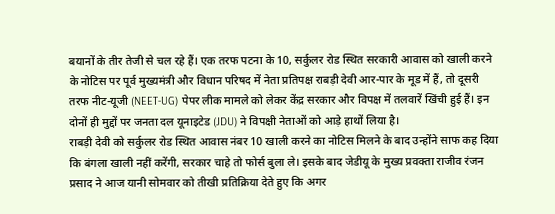बयानों के तीर तेजी से चल रहे हैं। एक तरफ पटना के 10, सर्कुलर रोड स्थित सरकारी आवास को खाली करने के नोटिस पर पूर्व मुख्यमंत्री और विधान परिषद में नेता प्रतिपक्ष राबड़ी देवी आर-पार के मूड में हैं, तो दूसरी तरफ नीट-यूजी (NEET-UG) पेपर लीक मामले को लेकर केंद्र सरकार और विपक्ष में तलवारें खिंची हुई हैं। इन दोनों ही मुद्दों पर जनता दल यूनाइटेड (JDU) ने विपक्षी नेताओं को आड़े हाथों लिया है।
राबड़ी देवी को सर्कुलर रोड स्थित आवास नंबर 10 खाली करने का नोटिस मिलने के बाद उन्होंने साफ कह दिया कि बंगला खाली नहीं करेंगी, सरकार चाहे तो फोर्स बुला ले। इसके बाद जेडीयू के मुख्य प्रवक्ता राजीव रंजन प्रसाद ने आज यानी सोमवार को तीखी प्रतिक्रिया देते हुए कि अगर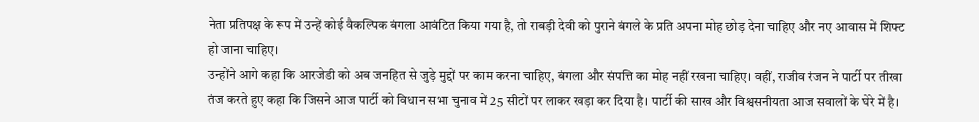नेता प्रतिपक्ष के रूप में उन्हें कोई वैकल्पिक बंगला आवंटित किया गया है, तो राबड़ी देवी को पुराने बंगले के प्रति अपना मोह छोड़ देना चाहिए और नए आवास में शिफ्ट हो जाना चाहिए।
उन्होंने आगे कहा कि आरजेडी को अब जनहित से जुड़े मुद्दों पर काम करना चाहिए, बंगला और संपत्ति का मोह नहीं रखना चाहिए। वहीं, राजीव रंजन ने पार्टी पर तीखा तंज करते हुए कहा कि जिसने आज पार्टी को विधान सभा चुनाव में 25 सीटों पर लाकर खड़ा कर दिया है। पार्टी की साख और विश्वसनीयता आज सवालों के घेरे में है।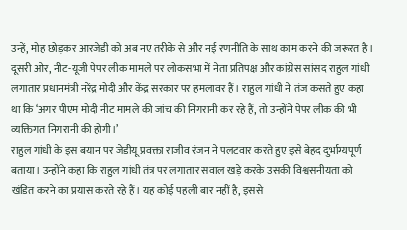उन्हें, मोह छोड़कर आरजेडी को अब नए तरीके से और नई रणनीति के साथ काम करने की जरूरत है।
दूसरी ओर, नीट-यूजी पेपर लीक मामले पर लोकसभा में नेता प्रतिपक्ष और कांग्रेस सांसद राहुल गांधी लगातार प्रधानमंत्री नरेंद्र मोदी और केंद्र सरकार पर हमलावर हैं। राहुल गांधी ने तंज कसते हुए कहा था कि ‘अगर पीएम मोदी नीट मामले की जांच की निगरानी कर रहे हैं, तो उन्होंने पेपर लीक की भी व्यक्तिगत निगरानी की होगी।’
राहुल गांधी के इस बयान पर जेडीयू प्रवक्ता राजीव रंजन ने पलटवार करते हुए इसे बेहद दुर्भाग्यपूर्ण बताया। उन्होंने कहा कि राहुल गांधी तंत्र पर लगातार सवाल खड़े करके उसकी विश्वसनीयता को खंडित करने का प्रयास करते रहे हैं। यह कोई पहली बार नहीं है, इससे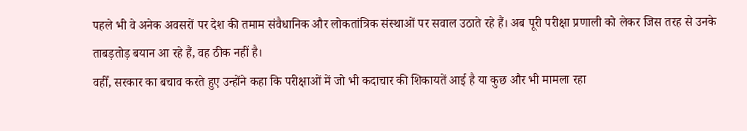पहले भी वे अनेक अवसरों पर देश की तमाम संवैधानिक और लोकतांत्रिक संस्थाओं पर सवाल उठाते रहे हैं। अब पूरी परीक्षा प्रणाली को लेकर जिस तरह से उनके ताबड़तोड़ बयान आ रहे हैं, वह ठीक नहीं है।
वहीँ, सरकार का बचाव करते हुए उन्होंने कहा कि परीक्षाओं में जो भी कदाचार की शिकायतें आई है या कुछ और भी मामला रहा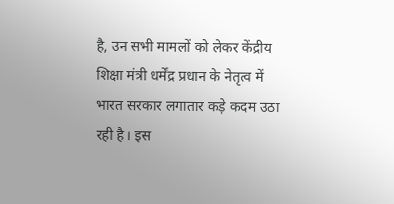है, उन सभी मामलों को लेकर केंद्रीय शिक्षा मंत्री धर्मेंद्र प्रधान के नेतृत्व में भारत सरकार लगातार कड़े कदम उठा रही है। इस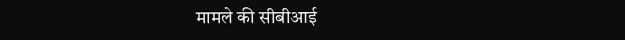मामले की सीबीआई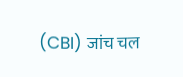(CBI) जांच चल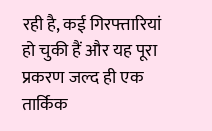रही है, कई गिरफ्तारियां हो चुकी हैं और यह पूरा प्रकरण जल्द ही एक तार्किक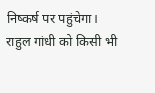निष्कर्ष पर पहुंचेगा। राहुल गांधी को किसी भी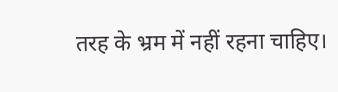तरह के भ्रम में नहीं रहना चाहिए।